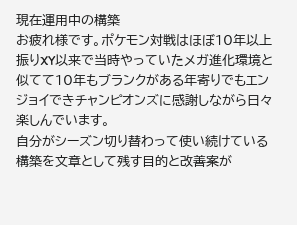現在運用中の構築
お疲れ様です。ポケモン対戦はほぼ10年以上振りXY以来で当時やっていたメガ進化環境と似てて10年もブランクがある年寄りでもエンジョイできチャンピオンズに感謝しながら日々楽しんでいます。
自分がシーズン切り替わって使い続けている構築を文章として残す目的と改善案が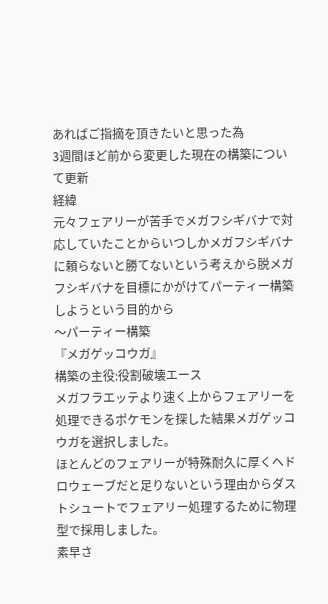あればご指摘を頂きたいと思った為
3週間ほど前から変更した現在の構築について更新
経緯
元々フェアリーが苦手でメガフシギバナで対応していたことからいつしかメガフシギバナに頼らないと勝てないという考えから脱メガフシギバナを目標にかがけてパーティー構築しようという目的から
〜パーティー構築
『メガゲッコウガ』
構築の主役:役割破壊エース
メガフラエッテより速く上からフェアリーを処理できるポケモンを探した結果メガゲッコウガを選択しました。
ほとんどのフェアリーが特殊耐久に厚くヘドロウェーブだと足りないという理由からダストシュートでフェアリー処理するために物理型で採用しました。
素早さ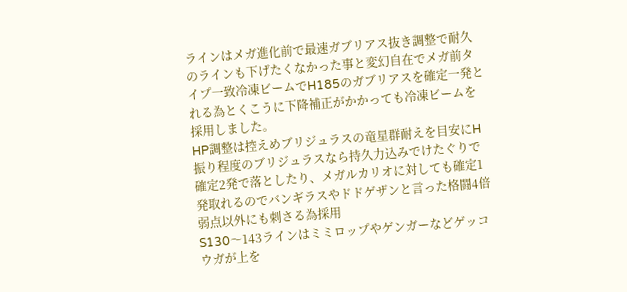ラインはメガ進化前で最速ガブリアス抜き調整で耐久のラインも下げたくなかった事と変幻自在でメガ前タイプ一致冷凍ビームでH185のガブリアスを確定一発とれる為とくこうに下降補正がかかっても冷凍ビームを採用しました。
HP調整は控えめブリジュラスの竜星群耐えを目安にH振り程度のブリジュラスなら持久力込みでけたぐりで確定2発で落としたり、メガルカリオに対しても確定1発取れるのでバンギラスやドドゲザンと言った格闘4倍弱点以外にも刺さる為採用
S130〜143ラインはミミロップやゲンガーなどゲッコウガが上を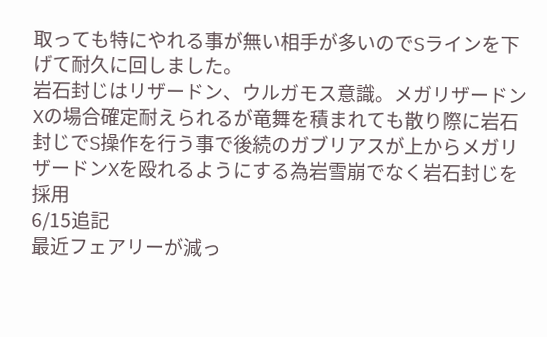取っても特にやれる事が無い相手が多いのでSラインを下げて耐久に回しました。
岩石封じはリザードン、ウルガモス意識。メガリザードンXの場合確定耐えられるが竜舞を積まれても散り際に岩石封じでS操作を行う事で後続のガブリアスが上からメガリザードンXを殴れるようにする為岩雪崩でなく岩石封じを採用
6/15追記
最近フェアリーが減っ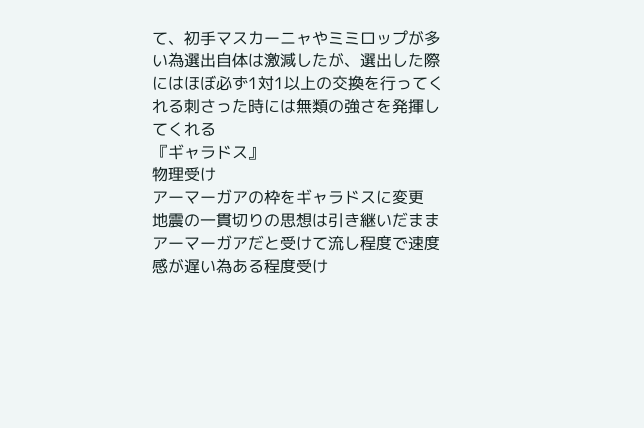て、初手マスカーニャやミミロップが多い為選出自体は激減したが、選出した際にはほぼ必ず1対1以上の交換を行ってくれる刺さった時には無類の強さを発揮してくれる
『ギャラドス』
物理受け
アーマーガアの枠をギャラドスに変更
地震の一貫切りの思想は引き継いだままアーマーガアだと受けて流し程度で速度感が遅い為ある程度受け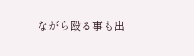ながら殴る事も出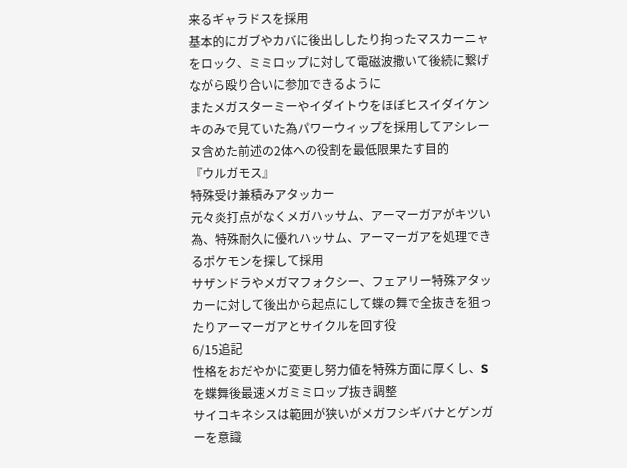来るギャラドスを採用
基本的にガブやカバに後出ししたり拘ったマスカーニャをロック、ミミロップに対して電磁波撒いて後続に繋げながら殴り合いに参加できるように
またメガスターミーやイダイトウをほぼヒスイダイケンキのみで見ていた為パワーウィップを採用してアシレーヌ含めた前述の2体への役割を最低限果たす目的
『ウルガモス』
特殊受け兼積みアタッカー
元々炎打点がなくメガハッサム、アーマーガアがキツい為、特殊耐久に優れハッサム、アーマーガアを処理できるポケモンを探して採用
サザンドラやメガマフォクシー、フェアリー特殊アタッカーに対して後出から起点にして蝶の舞で全抜きを狙ったりアーマーガアとサイクルを回す役
6/15追記
性格をおだやかに変更し努力値を特殊方面に厚くし、Sを蝶舞後最速メガミミロップ抜き調整
サイコキネシスは範囲が狭いがメガフシギバナとゲンガーを意識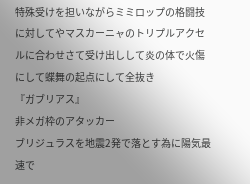特殊受けを担いながらミミロップの格闘技に対してやマスカーニャのトリプルアクセルに合わせさて受け出しして炎の体で火傷にして蝶舞の起点にして全抜き
『ガブリアス』
非メガ枠のアタッカー
ブリジュラスを地震2発で落とす為に陽気最速で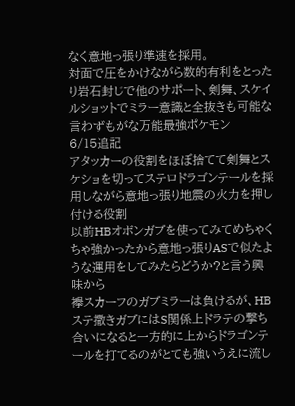なく意地っ張り準速を採用。
対面で圧をかけながら数的有利をとったり岩石封じで他のサポート、剣舞、スケイルショットでミラー意識と全抜きも可能な言わずもがな万能最強ポケモン
6/15追記
アタッカーの役割をほぼ捨てて剣舞とスケショを切ってステロドラゴンテールを採用しながら意地っ張り地震の火力を押し付ける役割
以前HBオボンガブを使ってみてめちゃくちゃ強かったから意地っ張りASで似たような運用をしてみたらどうか?と言う興味から
襷スカーフのガブミラーは負けるが、HBステ撒きガブにはS関係上ドラテの撃ち合いになると一方的に上からドラゴンテールを打てるのがとても強いうえに流し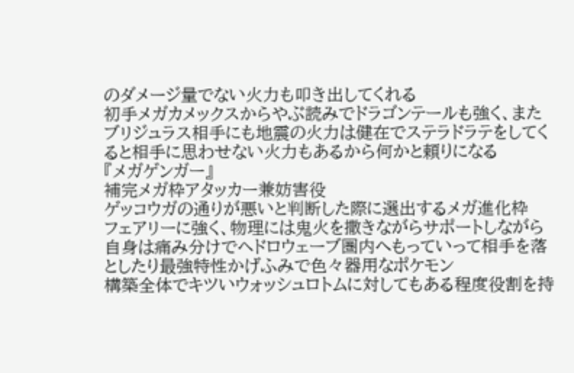のダメージ量でない火力も叩き出してくれる
初手メガカメックスからやぶ読みでドラゴンテールも強く、またブリジュラス相手にも地震の火力は健在でステラドラテをしてくると相手に思わせない火力もあるから何かと頼りになる
『メガゲンガー』
補完メガ枠アタッカー兼妨害役
ゲッコウガの通りが悪いと判断した際に選出するメガ進化枠
フェアリーに強く、物理には鬼火を撒きながらサポートしながら自身は痛み分けでヘドロウェーブ圏内へもっていって相手を落としたり最強特性かげふみで色々器用なポケモン
構築全体でキツいウォッシュロトムに対してもある程度役割を持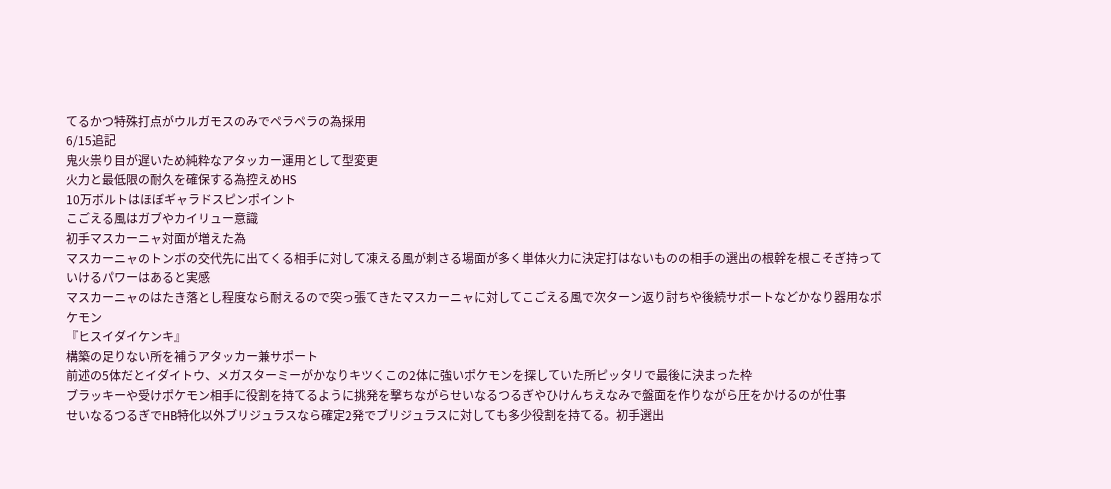てるかつ特殊打点がウルガモスのみでペラペラの為採用
6/15追記
鬼火祟り目が遅いため純粋なアタッカー運用として型変更
火力と最低限の耐久を確保する為控えめHS
10万ボルトはほぼギャラドスピンポイント
こごえる風はガブやカイリュー意識
初手マスカーニャ対面が増えた為
マスカーニャのトンボの交代先に出てくる相手に対して凍える風が刺さる場面が多く単体火力に決定打はないものの相手の選出の根幹を根こそぎ持っていけるパワーはあると実感
マスカーニャのはたき落とし程度なら耐えるので突っ張てきたマスカーニャに対してこごえる風で次ターン返り討ちや後続サポートなどかなり器用なポケモン
『ヒスイダイケンキ』
構築の足りない所を補うアタッカー兼サポート
前述の5体だとイダイトウ、メガスターミーがかなりキツくこの2体に強いポケモンを探していた所ピッタリで最後に決まった枠
ブラッキーや受けポケモン相手に役割を持てるように挑発を撃ちながらせいなるつるぎやひけんちえなみで盤面を作りながら圧をかけるのが仕事
せいなるつるぎでHB特化以外ブリジュラスなら確定2発でブリジュラスに対しても多少役割を持てる。初手選出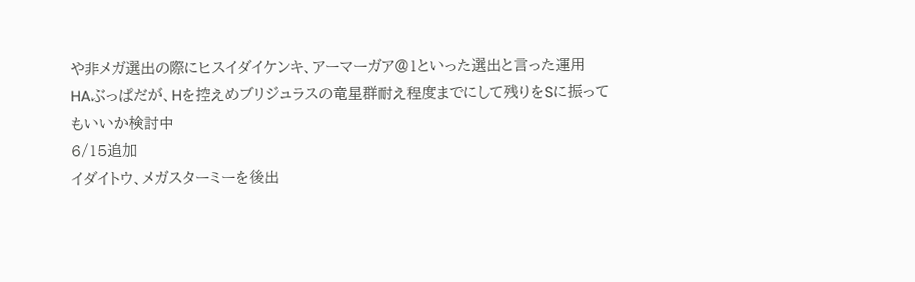や非メガ選出の際にヒスイダイケンキ、アーマーガア@1といった選出と言った運用
HAぶっぱだが、Hを控えめブリジュラスの竜星群耐え程度までにして残りをSに振ってもいいか検討中
6/15追加
イダイトウ、メガスターミーを後出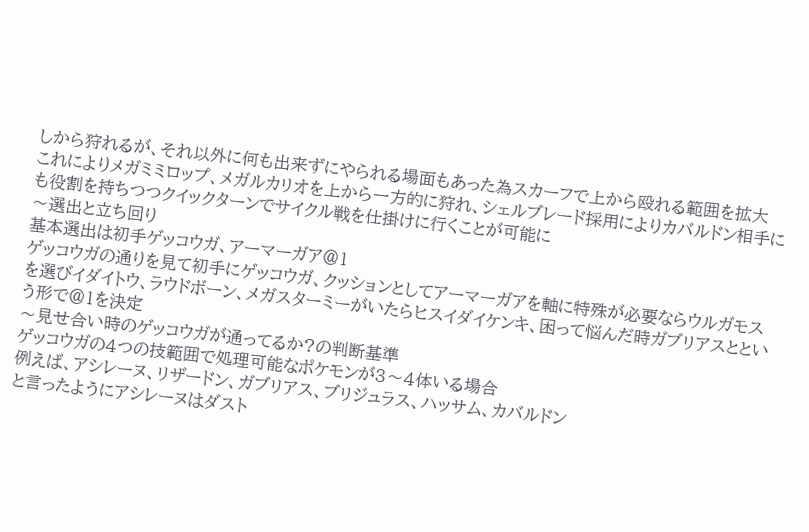しから狩れるが、それ以外に何も出来ずにやられる場面もあった為スカーフで上から殴れる範囲を拡大
これによりメガミミロップ、メガルカリオを上から一方的に狩れ、シェルブレード採用によりカバルドン相手にも役割を持ちつつクイックターンでサイクル戦を仕掛けに行くことが可能に
〜選出と立ち回り
基本選出は初手ゲッコウガ、アーマーガア@1
ゲッコウガの通りを見て初手にゲッコウガ、クッションとしてアーマーガアを軸に特殊が必要ならウルガモスを選びイダイトウ、ラウドボーン、メガスターミーがいたらヒスイダイケンキ、困って悩んだ時ガブリアスとという形で@1を決定
〜見せ合い時のゲッコウガが通ってるか?の判断基準
ゲッコウガの4つの技範囲で処理可能なポケモンが3〜4体いる場合
例えば、アシレーヌ、リザードン、ガブリアス、ブリジュラス、ハッサム、カバルドン
と言ったようにアシレーヌはダスト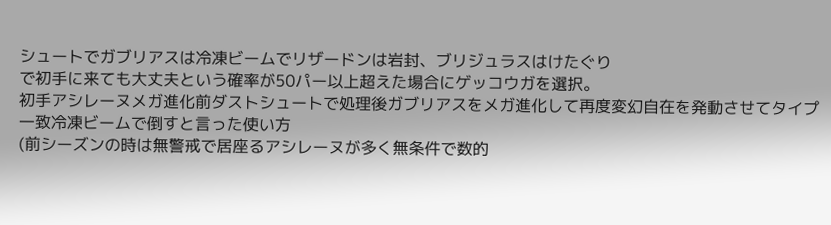シュートでガブリアスは冷凍ビームでリザードンは岩封、ブリジュラスはけたぐり
で初手に来ても大丈夫という確率が50パー以上超えた場合にゲッコウガを選択。
初手アシレーヌメガ進化前ダストシュートで処理後ガブリアスをメガ進化して再度変幻自在を発動させてタイプ一致冷凍ビームで倒すと言った使い方
(前シーズンの時は無警戒で居座るアシレーヌが多く無条件で数的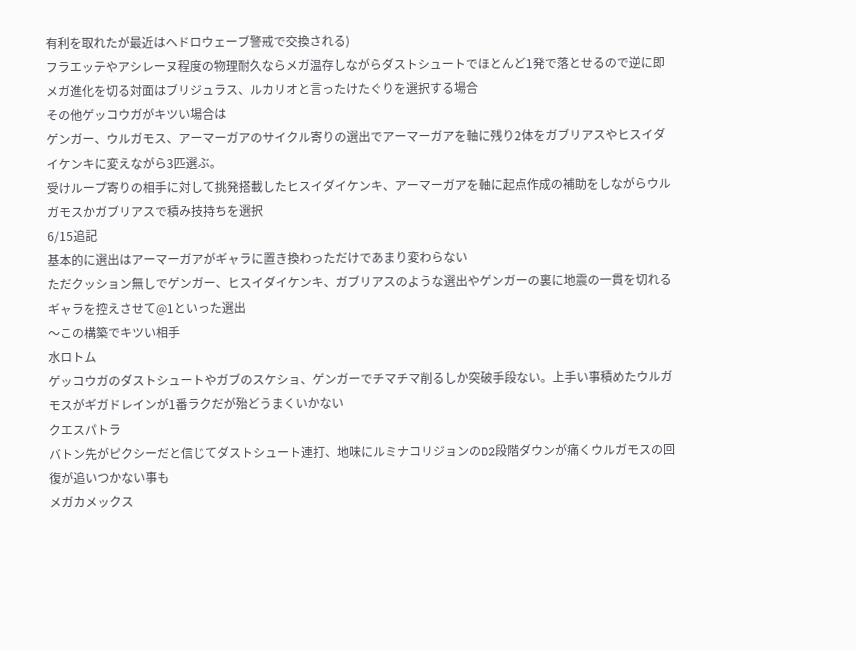有利を取れたが最近はヘドロウェーブ警戒で交換される)
フラエッテやアシレーヌ程度の物理耐久ならメガ温存しながらダストシュートでほとんど1発で落とせるので逆に即メガ進化を切る対面はブリジュラス、ルカリオと言ったけたぐりを選択する場合
その他ゲッコウガがキツい場合は
ゲンガー、ウルガモス、アーマーガアのサイクル寄りの選出でアーマーガアを軸に残り2体をガブリアスやヒスイダイケンキに変えながら3匹選ぶ。
受けループ寄りの相手に対して挑発搭載したヒスイダイケンキ、アーマーガアを軸に起点作成の補助をしながらウルガモスかガブリアスで積み技持ちを選択
6/15追記
基本的に選出はアーマーガアがギャラに置き換わっただけであまり変わらない
ただクッション無しでゲンガー、ヒスイダイケンキ、ガブリアスのような選出やゲンガーの裏に地震の一貫を切れるギャラを控えさせて@1といった選出
〜この構築でキツい相手
水ロトム
ゲッコウガのダストシュートやガブのスケショ、ゲンガーでチマチマ削るしか突破手段ない。上手い事積めたウルガモスがギガドレインが1番ラクだが殆どうまくいかない
クエスパトラ
バトン先がピクシーだと信じてダストシュート連打、地味にルミナコリジョンのD2段階ダウンが痛くウルガモスの回復が追いつかない事も
メガカメックス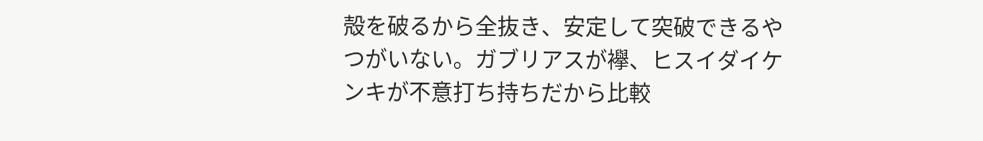殻を破るから全抜き、安定して突破できるやつがいない。ガブリアスが襷、ヒスイダイケンキが不意打ち持ちだから比較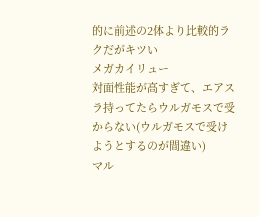的に前述の2体より比較的ラクだがキツい
メガカイリュー
対面性能が高すぎて、エアスラ持ってたらウルガモスで受からない(ウルガモスで受けようとするのが間違い)
マル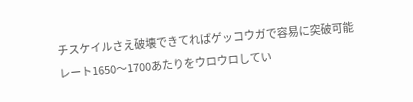チスケイルさえ破壊できてればゲッコウガで容易に突破可能
レート1650〜1700あたりをウロウロしてい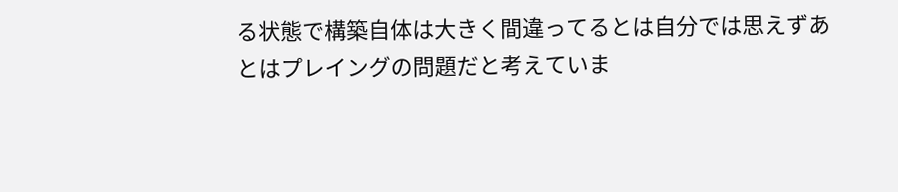る状態で構築自体は大きく間違ってるとは自分では思えずあとはプレイングの問題だと考えていま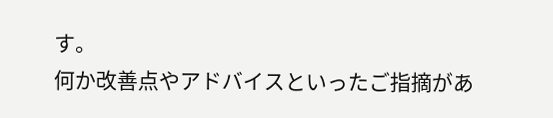す。
何か改善点やアドバイスといったご指摘があ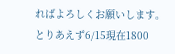ればよろしくお願いします。
とりあえず6/15現在1800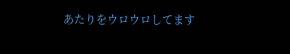あたりをウロウロしてます